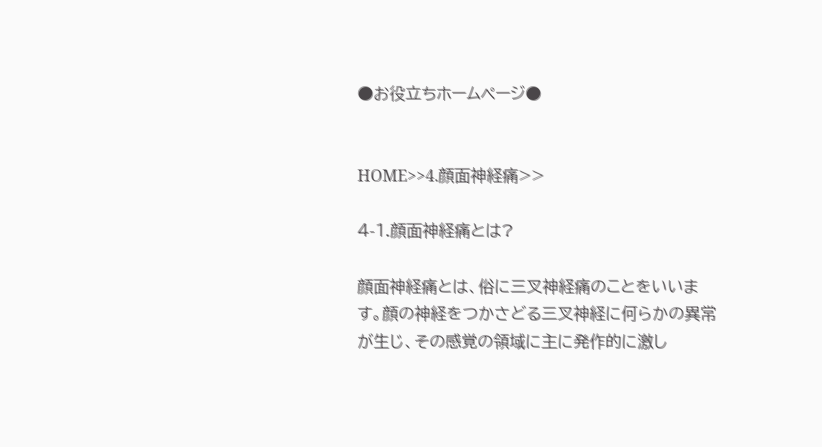●お役立ちホームページ●


HOME>>4.顔面神経痛>>

4-1.顔面神経痛とは?

顔面神経痛とは、俗に三叉神経痛のことをいいます。顔の神経をつかさどる三叉神経に何らかの異常が生じ、その感覚の領域に主に発作的に激し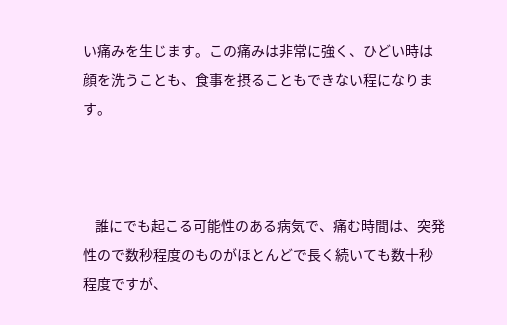い痛みを生じます。この痛みは非常に強く、ひどい時は顔を洗うことも、食事を摂ることもできない程になります。



    誰にでも起こる可能性のある病気で、痛む時間は、突発性ので数秒程度のものがほとんどで長く続いても数十秒程度ですが、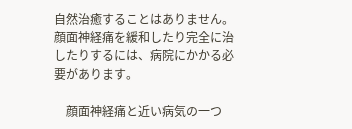自然治癒することはありません。顔面神経痛を緩和したり完全に治したりするには、病院にかかる必要があります。

    顔面神経痛と近い病気の一つ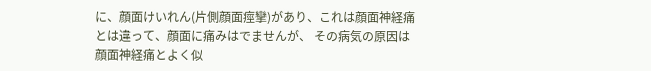に、顔面けいれん(片側顔面痙攣)があり、これは顔面神経痛とは違って、顔面に痛みはでませんが、 その病気の原因は顔面神経痛とよく似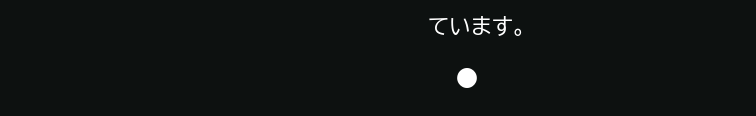ています。

    ●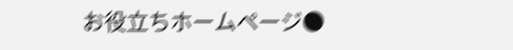お役立ちホームページ●